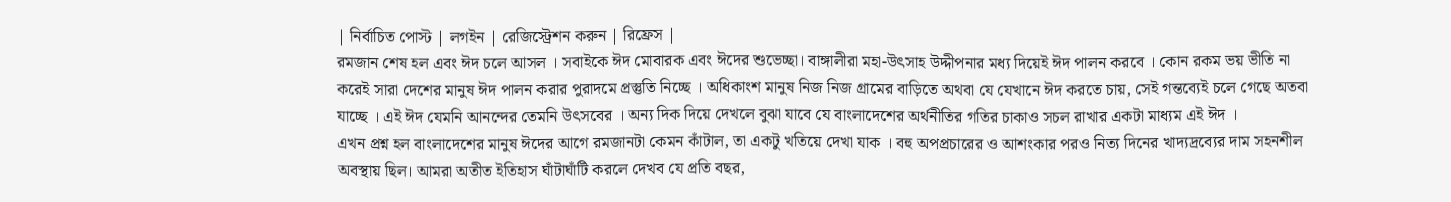| নির্বাচিত পোস্ট | লগইন | রেজিস্ট্রেশন করুন | রিফ্রেস |
রমজান শেষ হল এবং ঈদ চলে আসল । সবাইকে ঈদ মোবারক এবং ঈদের শুভেচ্ছা। বাঙ্গালীরা মহা-উৎসাহ উদ্দীপনার মধ্য দিয়েই ঈদ পালন করবে । কোন রকম ভয় ভীতি না করেই সারা দেশের মানুষ ঈদ পালন করার পুরাদমে প্রস্তুতি নিচ্ছে । অধিকাংশ মানুষ নিজ নিজ গ্রামের বাড়িতে অথবা যে যেখানে ঈদ করতে চায়, সেই গন্তব্যেই চলে গেছে অতবা যাচ্ছে । এই ঈদ যেমনি আনন্দের তেমনি উৎসবের । অন্য দিক দিয়ে দেখলে বুঝা যাবে যে বাংলাদেশের অর্থনীতির গতির চাকাও সচল রাখার একটা মাধ্যম এই ঈদ ।
এখন প্রশ্ন হল বাংলাদেশের মানুষ ঈদের আগে রমজানটা কেমন কাঁটাল, তা একটু খতিয়ে দেখা যাক । বহু অপপ্রচারের ও আশংকার পরও নিত্য দিনের খাদ্যদ্রব্যের দাম সহনশীল অবস্থায় ছিল। আমরা অতীত ইতিহাস ঘাঁটাঘাঁটি করলে দেখব যে প্রতি বছর,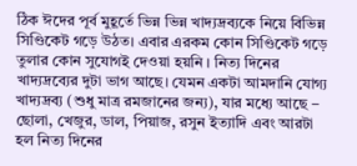ঠিক ঈদের পূর্ব মুহূর্তে ভিন্ন ভিন্ন খাদ্যদ্রব্যকে নিয়ে বিভিন্ন সিণ্ডিকেট গড়ে উঠত। এবার এরকম কোন সিণ্ডিকেট গড়ে তুলার কোন সুযোগই দেওয়া হয়নি । নিত্য দিনের খাদ্যদ্রব্যের দুটা ভাগ আছে। যেমন একটা আমদানি যোগ্য খাদ্যদ্রব্য (শুধু মাত্র রমজানের জন্য), যার মধ্যে আছে – ছোলা, খেজুর, ডাল, পিয়াজ, রসুন ইত্যাদি এবং আরটা হল নিত্য দিনের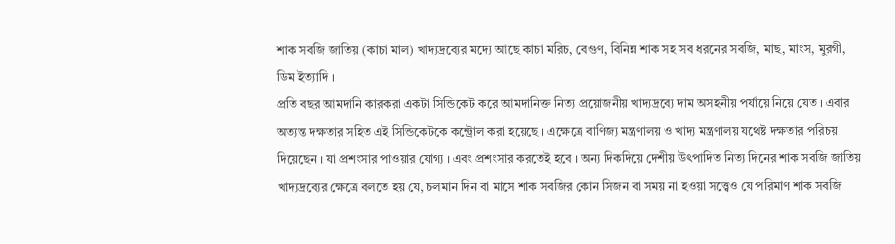শাক সবজি জাতিয় (কাচা মাল) খাদ্যদ্রব্যের মদ্যে আছে কাচা মরিচ, বেগুণ, বিনিন্ন শাক সহ সব ধরনের সবজি, মাছ, মাংস, মুরগী, ডিম ইত্যাদি ।
প্রতি বছর আমদানি কারকরা একটা সিন্ডিকেট করে আমদানিক্ত নিত্য প্রয়োজনীয় খাদ্যদ্রব্যে দাম অসহনীয় পর্যায়ে নিয়ে যেত । এবার অত্যন্ত দক্ষতার সহিত এই সিন্ডিকেটকে কন্ট্রোল করা হয়েছে । এক্ষেত্রে বাণিজ্য মন্ত্রণালয় ও খাদ্য মন্ত্রণালয় যথেষ্ট দক্ষতার পরিচয় দিয়েছেন । যা প্রশংসার পাওয়ার যোগ্য । এবং প্রশংসার করতেই হবে । অন্য দিকদিয়ে দেশীয় উৎপাদিত নিত্য দিনের শাক সবজি জাতিয় খাদ্যদ্রব্যের ক্ষেত্রে বলতে হয় যে, চলমান দিন বা মাসে শাক সবজির কোন সিজন বা সময় না হওয়া সত্ত্বেও যে পরিমাণ শাক সবজি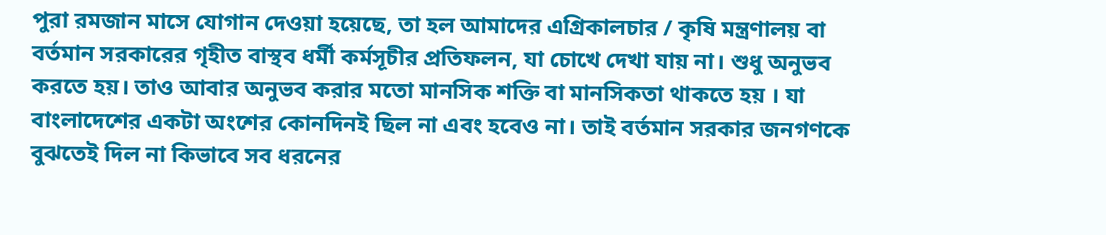পুরা রমজান মাসে যোগান দেওয়া হয়েছে, তা হল আমাদের এগ্রিকালচার / কৃষি মন্ত্রণালয় বা বর্তমান সরকারের গৃহীত বাস্থব ধর্মী কর্মসূচীর প্রতিফলন, যা চোখে দেখা যায় না। শুধু অনুভব করতে হয়। তাও আবার অনুভব করার মতো মানসিক শক্তি বা মানসিকতা থাকতে হয় । যা বাংলাদেশের একটা অংশের কোনদিনই ছিল না এবং হবেও না। তাই বর্তমান সরকার জনগণকে বুঝতেই দিল না কিভাবে সব ধরনের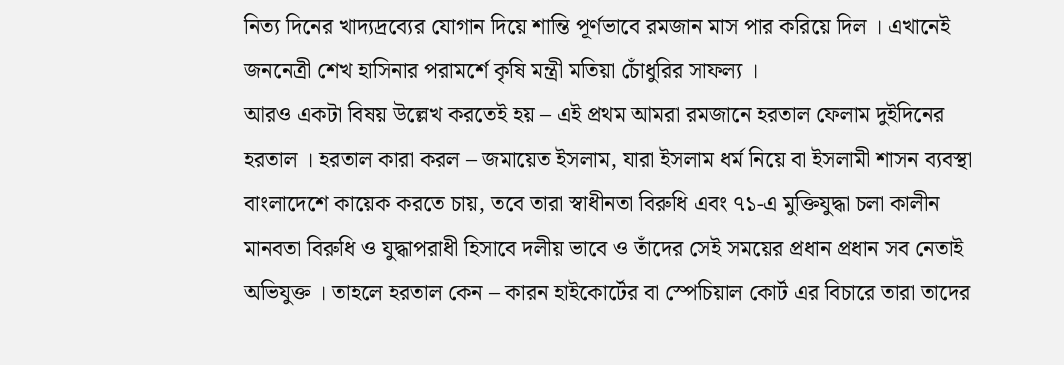নিত্য দিনের খাদ্যদ্রব্যের যোগান দিয়ে শান্তি পূর্ণভাবে রমজান মাস পার করিয়ে দিল । এখানেই জননেত্রী শেখ হাসিনার পরামর্শে কৃষি মন্ত্রী মতিয়া চোঁধুরির সাফল্য ।
আরও একটা বিষয় উল্লেখ করতেই হয় – এই প্রথম আমরা রমজানে হরতাল ফেলাম দুইদিনের হরতাল । হরতাল কারা করল – জমায়েত ইসলাম, যারা ইসলাম ধর্ম নিয়ে বা ইসলামী শাসন ব্যবস্থা বাংলাদেশে কায়েক করতে চায়, তবে তারা স্বাধীনতা বিরুধি এবং ৭১-এ মুক্তিযুদ্ধা চলা কালীন মানবতা বিরুধি ও যুদ্ধাপরাধী হিসাবে দলীয় ভাবে ও তাঁদের সেই সময়ের প্রধান প্রধান সব নেতাই অভিযুক্ত । তাহলে হরতাল কেন – কারন হাইকোর্টের বা স্পেচিয়াল কোর্ট এর বিচারে তারা তাদের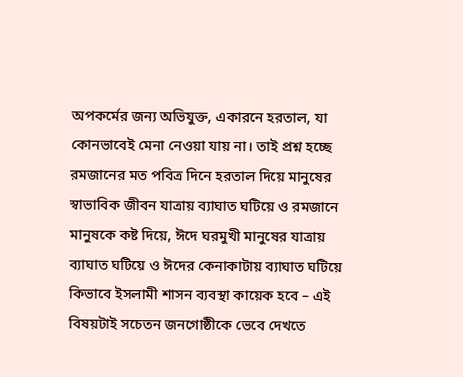অপকর্মের জন্য অভিযুক্ত, একারনে হরতাল, যা কোনভাবেই মেনা নেওয়া যায় না। তাই প্রশ্ন হচ্ছে রমজানের মত পবিত্র দিনে হরতাল দিয়ে মানুষের স্বাভাবিক জীবন যাত্রায় ব্যাঘাত ঘটিয়ে ও রমজানে মানুষকে কষ্ট দিয়ে, ঈদে ঘরমুখী মানুষের যাত্রায় ব্যাঘাত ঘটিয়ে ও ঈদের কেনাকাটায় ব্যাঘাত ঘটিয়ে কিভাবে ইসলামী শাসন ব্যবস্থা কায়েক হবে – এই বিষয়টাই সচেতন জনগোষ্ঠীকে ভেবে দেখতে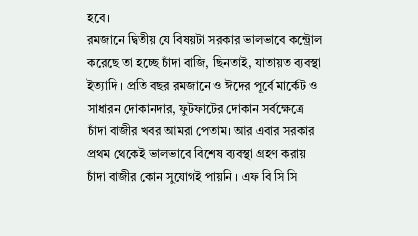হবে।
রমজানে দ্বিতীয় যে বিষয়টা সরকার ভালভাবে কন্ট্রোল করেছে তা হচ্ছে চাঁদা বাজি, ছিনতাই, যাতায়ত ব্যবস্থা ইত্যাদি । প্রতি বছর রমজানে ও ঈদের পূর্বে মার্কেট ও সাধারন দোকানদার, ফুটফাটের দোকান সর্বক্ষেত্রে চাঁদা বাজীর খবর আমরা পেতাম। আর এবার সরকার প্রথম থেকেই ভালভাবে বিশেষ ব্যবস্থা গ্রহণ করায় চাঁদা বাজীর কোন সুযোগই পায়নি । এফ বি সি সি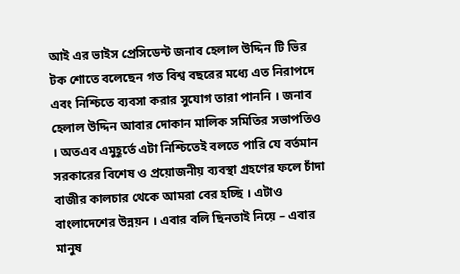আই এর ভাইস প্রেসিডেন্ট জনাব হেলাল উদ্দিন টি ভির টক শোতে বলেছেন গত বিশ্ব বছরের মধ্যে এত নিরাপদে এবং নিশ্চিতে ব্যবসা করার সুযোগ তারা পাননি । জনাব হেলাল উদ্দিন আবার দোকান মালিক সমিতির সভাপতিও । অতএব এমুহূর্তে এটা নিশ্চিতেই বলতে পারি যে বর্তমান সরকারের বিশেষ ও প্রয়োজনীয় ব্যবস্থা গ্রহণের ফলে চাঁদা বাজীর কালচার থেকে আমরা বের হচ্ছি । এটাও বাংলাদেশের উন্নয়ন । এবার বলি ছিনতাই নিয়ে – এবার মানুষ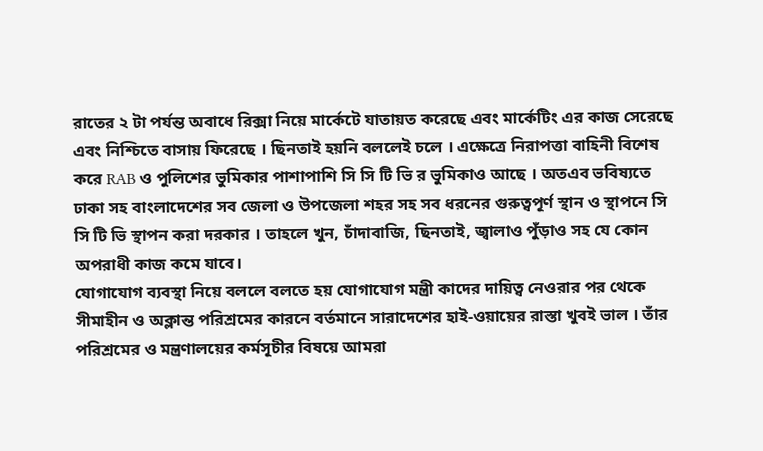রাতের ২ টা পর্যন্ত অবাধে রিক্সা নিয়ে মার্কেটে যাতায়ত করেছে এবং মার্কেটিং এর কাজ সেরেছে এবং নিশ্চিতে বাসায় ফিরেছে । ছিনতাই হয়নি বললেই চলে । এক্ষেত্রে নিরাপত্তা বাহিনী বিশেষ করে RAB ও পুলিশের ভুমিকার পাশাপাশি সি সি টি ভি র ভুমিকাও আছে । অতএব ভবিষ্যতে ঢাকা সহ বাংলাদেশের সব জেলা ও উপজেলা শহর সহ সব ধরনের গুরুত্বপূর্ণ স্থান ও স্থাপনে সি সি টি ভি স্থাপন করা দরকার । তাহলে খুন, চাঁদাবাজি, ছিনতাই, জ্বালাও পুঁড়াও সহ যে কোন অপরাধী কাজ কমে যাবে।
যোগাযোগ ব্যবস্থা নিয়ে বললে বলতে হয় যোগাযোগ মন্ত্রী কাদের দায়িত্ব নেওরার পর থেকে সীমাহীন ও অক্লান্ত পরিশ্রমের কারনে বর্তমানে সারাদেশের হাই-ওয়ায়ের রাস্তা খুবই ভাল । তাঁর পরিশ্রমের ও মন্ত্রণালয়ের কর্মসূচীর বিষয়ে আমরা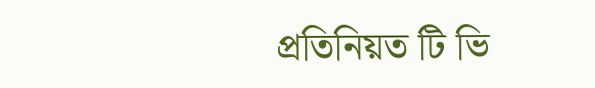প্রতিনিয়ত টি ভি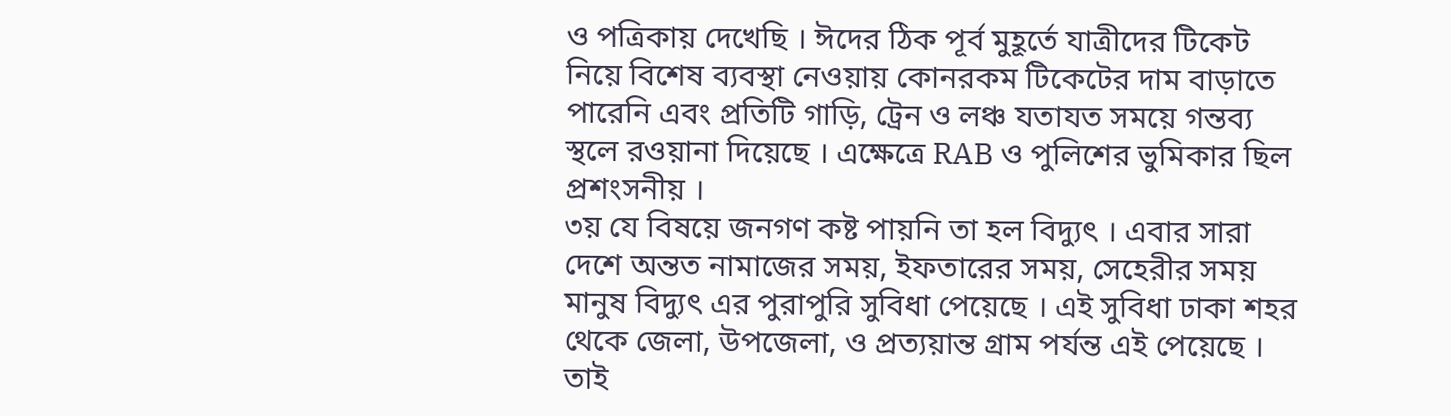ও পত্রিকায় দেখেছি । ঈদের ঠিক পূর্ব মুহূর্তে যাত্রীদের টিকেট নিয়ে বিশেষ ব্যবস্থা নেওয়ায় কোনরকম টিকেটের দাম বাড়াতে পারেনি এবং প্রতিটি গাড়ি, ট্রেন ও লঞ্চ যতাযত সময়ে গন্তব্য স্থলে রওয়ানা দিয়েছে । এক্ষেত্রে RAB ও পুলিশের ভুমিকার ছিল প্রশংসনীয় ।
৩য় যে বিষয়ে জনগণ কষ্ট পায়নি তা হল বিদ্যুৎ । এবার সারা দেশে অন্তত নামাজের সময়, ইফতারের সময়, সেহেরীর সময় মানুষ বিদ্যুৎ এর পুরাপুরি সুবিধা পেয়েছে । এই সুবিধা ঢাকা শহর থেকে জেলা, উপজেলা, ও প্রত্যয়ান্ত গ্রাম পর্যন্ত এই পেয়েছে । তাই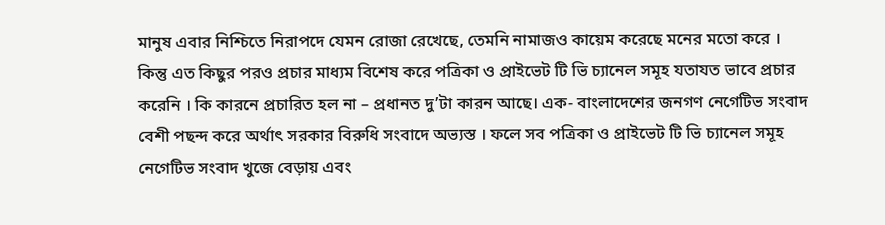মানুষ এবার নিশ্চিতে নিরাপদে যেমন রোজা রেখেছে, তেমনি নামাজও কায়েম করেছে মনের মতো করে ।
কিন্তু এত কিছুর পরও প্রচার মাধ্যম বিশেষ করে পত্রিকা ও প্রাইভেট টি ভি চ্যানেল সমূহ যতাযত ভাবে প্রচার করেনি । কি কারনে প্রচারিত হল না – প্রধানত দু’টা কারন আছে। এক- বাংলাদেশের জনগণ নেগেটিভ সংবাদ বেশী পছন্দ করে অর্থাৎ সরকার বিরুধি সংবাদে অভ্যস্ত । ফলে সব পত্রিকা ও প্রাইভেট টি ভি চ্যানেল সমূহ নেগেটিভ সংবাদ খুজে বেড়ায় এবং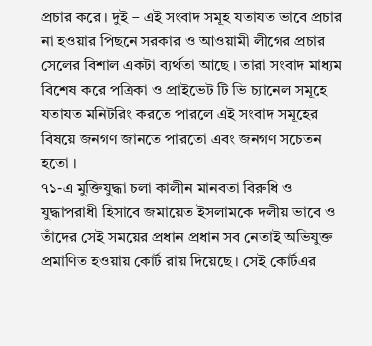প্রচার করে । দুই – এই সংবাদ সমূহ যতাযত ভাবে প্রচার না হওয়ার পিছনে সরকার ও আওয়ামী লীগের প্রচার সেলের বিশাল একটা ব্যর্থতা আছে । তারা সংবাদ মাধ্যম বিশেষ করে পত্রিকা ও প্রাইভেট টি ভি চ্যানেল সমূহে যতাযত মনিটরিং করতে পারলে এই সংবাদ সমূহের বিষয়ে জনগণ জানতে পারতো এবং জনগণ সচেতন হতো ।
৭১-এ মুক্তিযুদ্ধা চলা কালীন মানবতা বিরুধি ও যুদ্ধাপরাধী হিসাবে জমায়েত ইসলামকে দলীয় ভাবে ও তাঁদের সেই সময়ের প্রধান প্রধান সব নেতাই অভিযুক্ত প্রমাণিত হওয়ায় কোর্ট রায় দিয়েছে । সেই কোর্টএর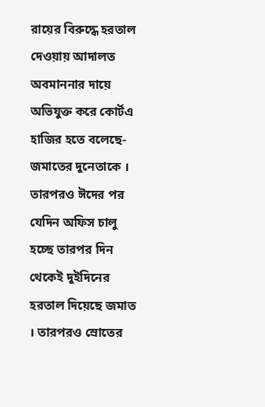রায়ের বিরুদ্ধে হরতাল দেওয়ায় আদালত অবমাননার দায়ে অভিযুক্ত করে কোর্টএ হাজির হতে বলেছে- জমাতের দুনেতাকে । তারপরও ঈদের পর যেদিন অফিস চালু হচ্ছে তারপর দিন থেকেই দুইদিনের হরতাল দিয়েছে জমাত । তারপরও স্রোতের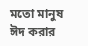মতো মানুষ ঈদ করার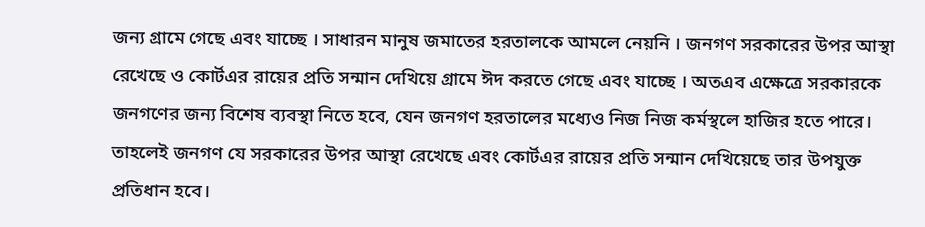জন্য গ্রামে গেছে এবং যাচ্ছে । সাধারন মানুষ জমাতের হরতালকে আমলে নেয়নি । জনগণ সরকারের উপর আস্থা রেখেছে ও কোর্টএর রায়ের প্রতি সন্মান দেখিয়ে গ্রামে ঈদ করতে গেছে এবং যাচ্ছে । অতএব এক্ষেত্রে সরকারকে জনগণের জন্য বিশেষ ব্যবস্থা নিতে হবে, যেন জনগণ হরতালের মধ্যেও নিজ নিজ কর্মস্থলে হাজির হতে পারে। তাহলেই জনগণ যে সরকারের উপর আস্থা রেখেছে এবং কোর্টএর রায়ের প্রতি সন্মান দেখিয়েছে তার উপযুক্ত প্রতিধান হবে।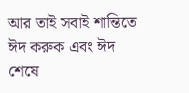আর তাই সবাই শান্তিতে ঈদ করুক এবং ঈদ শেষে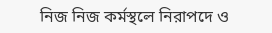নিজ নিজ কর্মস্থলে নিরাপদে ও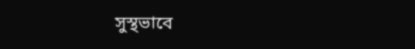সুস্থভাবে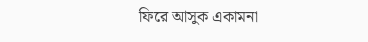ফিরে আসুক একামনা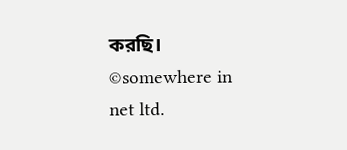করছি।
©somewhere in net ltd.